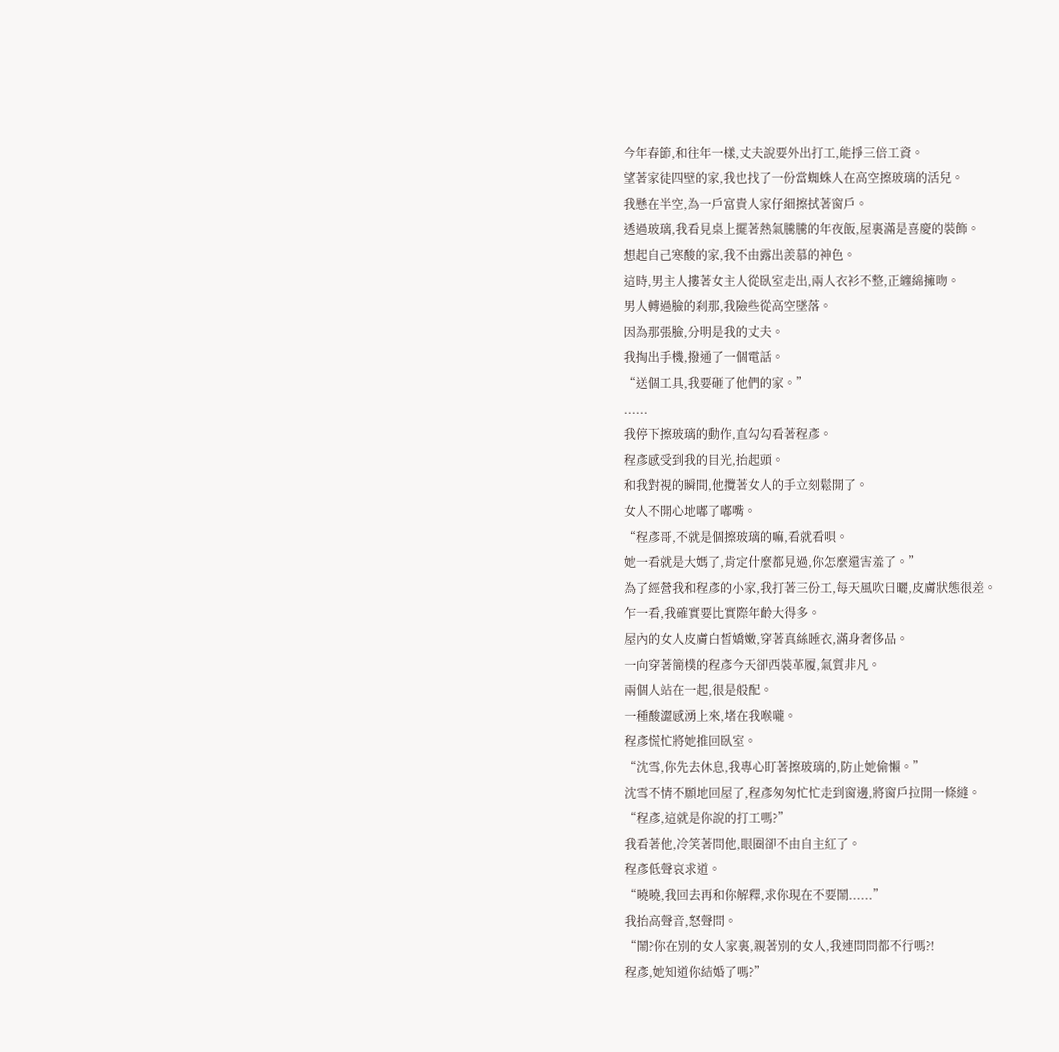今年春節,和往年一樣,丈夫說要外出打工,能掙三倍工資。
望著家徒四壁的家,我也找了一份當蜘蛛人在高空擦玻璃的活兒。
我懸在半空,為一戶富貴人家仔細擦拭著窗戶。
透過玻璃,我看見桌上擺著熱氣騰騰的年夜飯,屋裏滿是喜慶的裝飾。
想起自己寒酸的家,我不由露出羨慕的神色。
這時,男主人摟著女主人從臥室走出,兩人衣衫不整,正纏綿擁吻。
男人轉過臉的刹那,我險些從高空墜落。
因為那張臉,分明是我的丈夫。
我掏出手機,撥通了一個電話。
“送個工具,我要砸了他們的家。”
......
我停下擦玻璃的動作,直勾勾看著程彥。
程彥感受到我的目光,抬起頭。
和我對視的瞬間,他攬著女人的手立刻鬆開了。
女人不開心地嘟了嘟嘴。
“程彥哥,不就是個擦玻璃的嘛,看就看唄。
她一看就是大媽了,肯定什麼都見過,你怎麼還害羞了。”
為了經營我和程彥的小家,我打著三份工,每天風吹日曬,皮膚狀態很差。
乍一看,我確實要比實際年齡大得多。
屋內的女人皮膚白皙嬌嫩,穿著真絲睡衣,滿身奢侈品。
一向穿著簡樸的程彥今天卻西裝革履,氣質非凡。
兩個人站在一起,很是般配。
一種酸澀感湧上來,堵在我喉嚨。
程彥慌忙將她推回臥室。
“沈雪,你先去休息,我專心盯著擦玻璃的,防止她偷懶。”
沈雪不情不願地回屋了,程彥匆匆忙忙走到窗邊,將窗戶拉開一條縫。
“程彥,這就是你說的打工嗎?”
我看著他,冷笑著問他,眼圈卻不由自主紅了。
程彥低聲哀求道。
“曉曉,我回去再和你解釋,求你現在不要鬧......”
我抬高聲音,怒聲問。
“鬧?你在別的女人家裏,親著別的女人,我連問問都不行嗎?!
程彥,她知道你結婚了嗎?”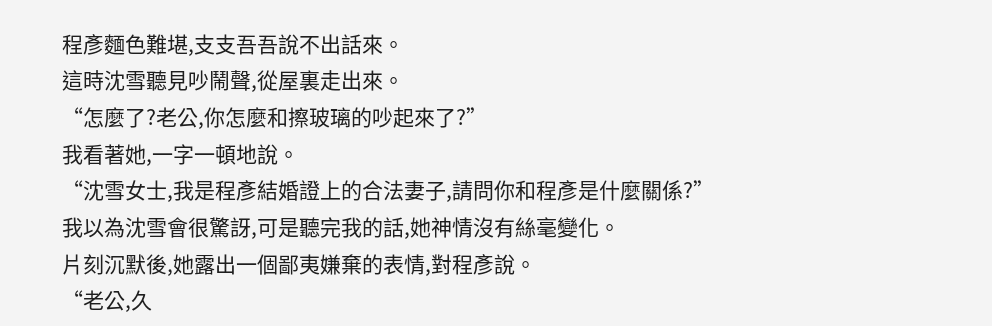程彥麵色難堪,支支吾吾說不出話來。
這時沈雪聽見吵鬧聲,從屋裏走出來。
“怎麼了?老公,你怎麼和擦玻璃的吵起來了?”
我看著她,一字一頓地說。
“沈雪女士,我是程彥結婚證上的合法妻子,請問你和程彥是什麼關係?”
我以為沈雪會很驚訝,可是聽完我的話,她神情沒有絲毫變化。
片刻沉默後,她露出一個鄙夷嫌棄的表情,對程彥說。
“老公,久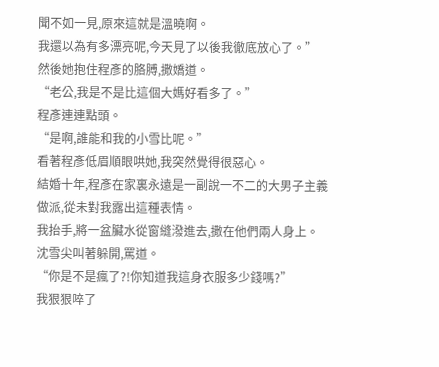聞不如一見,原來這就是溫曉啊。
我還以為有多漂亮呢,今天見了以後我徹底放心了。”
然後她抱住程彥的胳膊,撒嬌道。
“老公,我是不是比這個大媽好看多了。”
程彥連連點頭。
“是啊,誰能和我的小雪比呢。”
看著程彥低眉順眼哄她,我突然覺得很惡心。
結婚十年,程彥在家裏永遠是一副說一不二的大男子主義做派,從未對我露出這種表情。
我抬手,將一盆臟水從窗縫潑進去,撒在他們兩人身上。
沈雪尖叫著躲開,罵道。
“你是不是瘋了?!你知道我這身衣服多少錢嗎?”
我狠狠啐了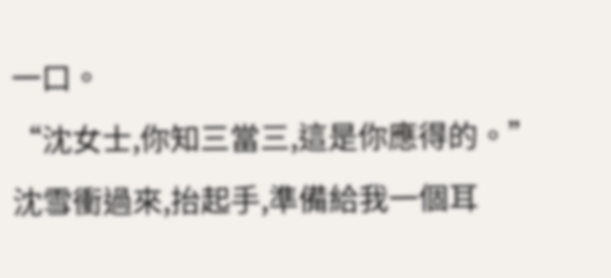一口。
“沈女士,你知三當三,這是你應得的。”
沈雪衝過來,抬起手,準備給我一個耳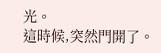光。
這時候,突然門開了。